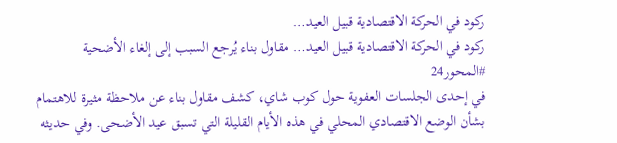ركود في الحركة الاقتصادية قبيل العيد…
ركود في الحركة الاقتصادية قبيل العيد… مقاول بناء يُرجع السبب إلى إلغاء الأضحية
#المحور24
في إحدى الجلسات العفوية حول كوب شاي، كشف مقاول بناء عن ملاحظة مثيرة للاهتمام بشأن الوضع الاقتصادي المحلي في هذه الأيام القليلة التي تسبق عيد الأضحى. وفي حديثه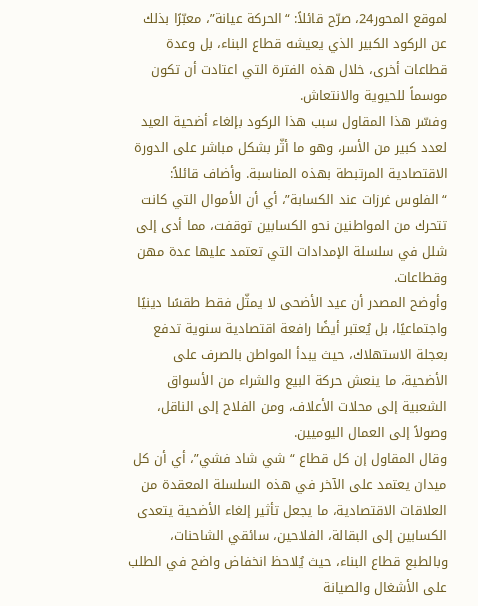لموقع المحور24، صرّح قائلاً: “الحركة عيانة”، معبّرًا بذلك عن الركود الكبير الذي يعيشه قطاع البناء، بل وعدة قطاعات أخرى، خلال هذه الفترة التي اعتادت أن تكون موسماً للحيوية والانتعاش.
وفسّر هذا المقاول سبب هذا الركود بإلغاء أضحية العيد لعدد كبير من الأسر، وهو ما أثّر بشكل مباشر على الدورة الاقتصادية المرتبطة بهذه المناسبة. وأضاف قائلاً: “الفلوس غرزات عند الكسابة”، أي أن الأموال التي كانت تتحرك من المواطنين نحو الكسابين توقفت، مما أدى إلى شلل في سلسلة الإمدادات التي تعتمد عليها عدة مهن وقطاعات.
وأوضح المصدر أن عيد الأضحى لا يمثّل فقط طقسًا دينيًا واجتماعيًا، بل يُعتبر أيضًا رافعة اقتصادية سنوية تدفع بعجلة الاستهلاك، حيث يبدأ المواطن بالصرف على الأضحية، ما ينعش حركة البيع والشراء من الأسواق الشعبية إلى محلات الأعلاف، ومن الفلاح إلى الناقل، وصولاً إلى العمال اليوميين.
وقال المقاول إن كل قطاع “شي شاد فشي”، أي أن كل ميدان يعتمد على الآخر في هذه السلسلة المعقدة من العلاقات الاقتصادية، ما يجعل تأثير إلغاء الأضحية يتعدى الكسابين إلى البقالة، الفلاحين، سائقي الشاحنات، وبالطبع قطاع البناء، حيث يُلاحظ انخفاض واضح في الطلب على الأشغال والصيانة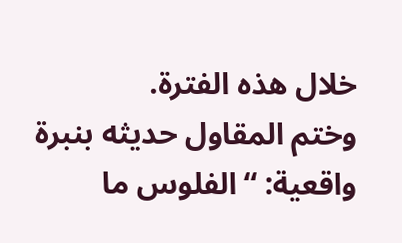خلال هذه الفترة.
وختم المقاول حديثه بنبرة واقعية: “الفلوس ما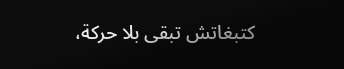كتبغاتش تبقى بلا حركة،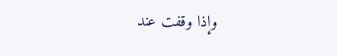وإذا وقفت عند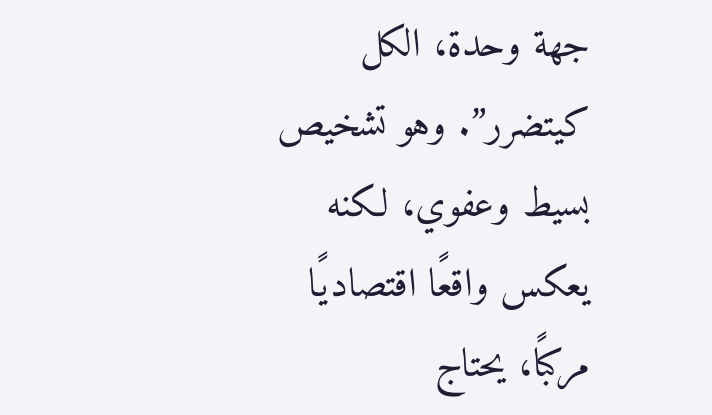جهة وحدة، الكل كيتضرر”. وهو تشخيص بسيط وعفوي، لكنه يعكس واقعًا اقتصاديًا مركبًا، يحتاج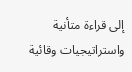إلى قراءة متأنية واستراتيجيات وقائية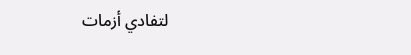لتفادي أزمات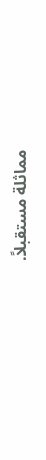مماثلة مستقبلاً.